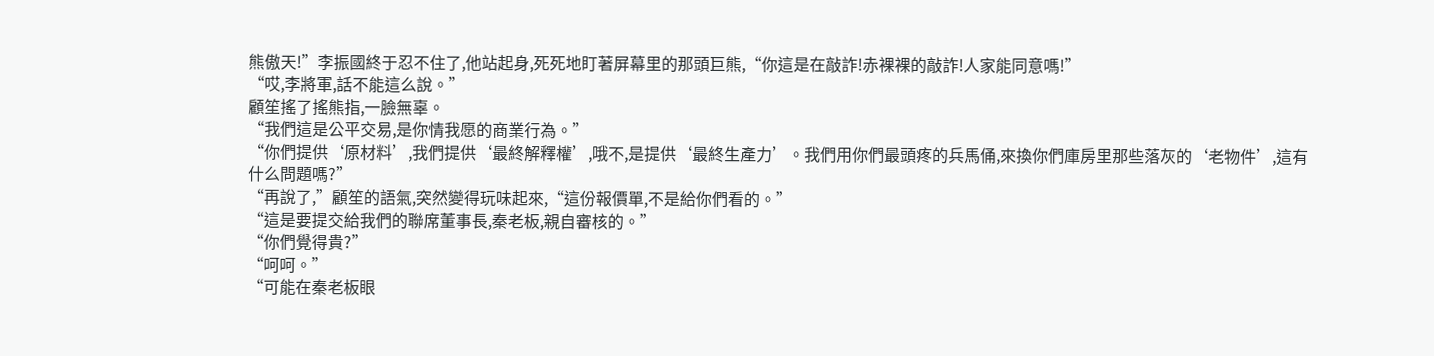熊傲天!”李振國終于忍不住了,他站起身,死死地盯著屏幕里的那頭巨熊,“你這是在敲詐!赤裸裸的敲詐!人家能同意嗎!”
“哎,李將軍,話不能這么說。”
顧笙搖了搖熊指,一臉無辜。
“我們這是公平交易,是你情我愿的商業行為。”
“你們提供‘原材料’,我們提供‘最終解釋權’,哦不,是提供‘最終生產力’。我們用你們最頭疼的兵馬俑,來換你們庫房里那些落灰的‘老物件’,這有什么問題嗎?”
“再說了,”顧笙的語氣,突然變得玩味起來,“這份報價單,不是給你們看的。”
“這是要提交給我們的聯席董事長,秦老板,親自審核的。”
“你們覺得貴?”
“呵呵。”
“可能在秦老板眼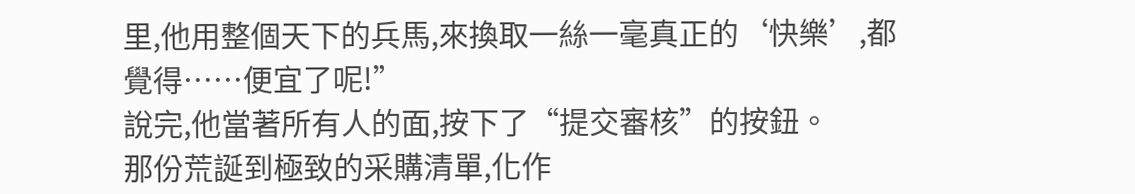里,他用整個天下的兵馬,來換取一絲一毫真正的‘快樂’,都覺得……便宜了呢!”
說完,他當著所有人的面,按下了“提交審核”的按鈕。
那份荒誕到極致的采購清單,化作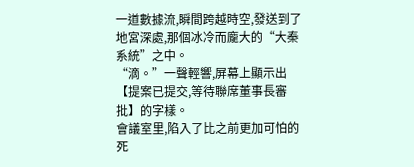一道數據流,瞬間跨越時空,發送到了地宮深處,那個冰冷而龐大的“大秦系統”之中。
“滴。”一聲輕響,屏幕上顯示出【提案已提交,等待聯席董事長審批】的字樣。
會議室里,陷入了比之前更加可怕的死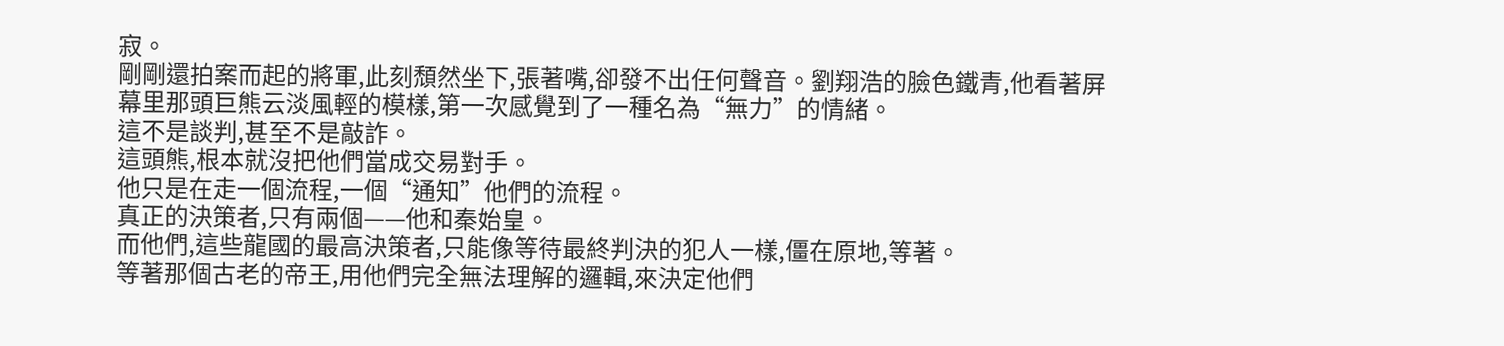寂。
剛剛還拍案而起的將軍,此刻頹然坐下,張著嘴,卻發不出任何聲音。劉翔浩的臉色鐵青,他看著屏幕里那頭巨熊云淡風輕的模樣,第一次感覺到了一種名為“無力”的情緒。
這不是談判,甚至不是敲詐。
這頭熊,根本就沒把他們當成交易對手。
他只是在走一個流程,一個“通知”他們的流程。
真正的決策者,只有兩個——他和秦始皇。
而他們,這些龍國的最高決策者,只能像等待最終判決的犯人一樣,僵在原地,等著。
等著那個古老的帝王,用他們完全無法理解的邏輯,來決定他們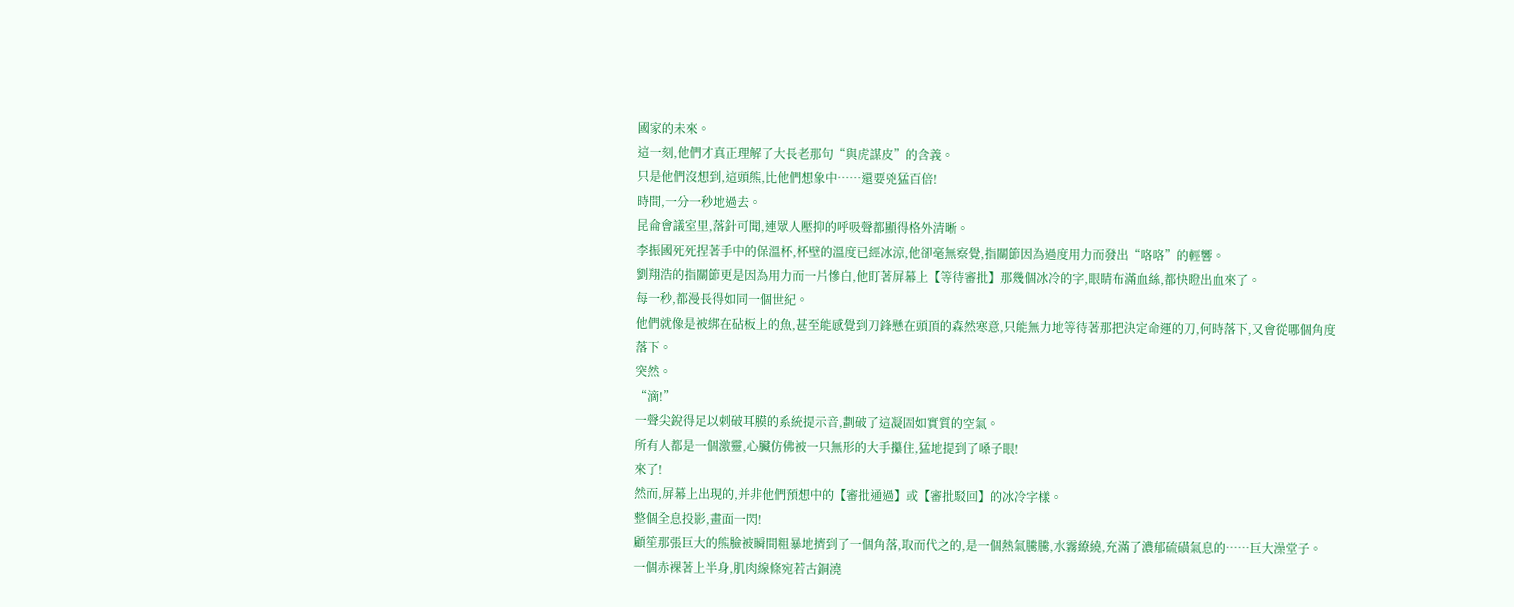國家的未來。
這一刻,他們才真正理解了大長老那句“與虎謀皮”的含義。
只是他們沒想到,這頭熊,比他們想象中……還要兇猛百倍!
時間,一分一秒地過去。
昆侖會議室里,落針可聞,連眾人壓抑的呼吸聲都顯得格外清晰。
李振國死死捏著手中的保溫杯,杯壁的溫度已經冰涼,他卻毫無察覺,指關節因為過度用力而發出“咯咯”的輕響。
劉翔浩的指關節更是因為用力而一片慘白,他盯著屏幕上【等待審批】那幾個冰冷的字,眼睛布滿血絲,都快瞪出血來了。
每一秒,都漫長得如同一個世紀。
他們就像是被綁在砧板上的魚,甚至能感覺到刀鋒懸在頭頂的森然寒意,只能無力地等待著那把決定命運的刀,何時落下,又會從哪個角度落下。
突然。
“滴!”
一聲尖銳得足以刺破耳膜的系統提示音,劃破了這凝固如實質的空氣。
所有人都是一個激靈,心臟仿佛被一只無形的大手攥住,猛地提到了嗓子眼!
來了!
然而,屏幕上出現的,并非他們預想中的【審批通過】或【審批駁回】的冰冷字樣。
整個全息投影,畫面一閃!
顧笙那張巨大的熊臉被瞬間粗暴地擠到了一個角落,取而代之的,是一個熱氣騰騰,水霧繚繞,充滿了濃郁硫磺氣息的……巨大澡堂子。
一個赤裸著上半身,肌肉線條宛若古銅澆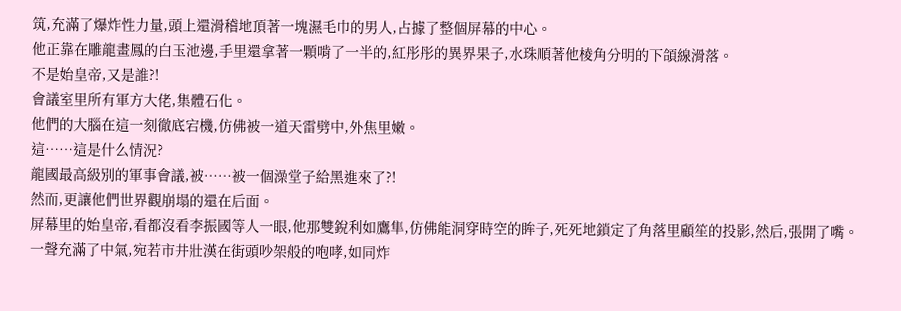筑,充滿了爆炸性力量,頭上還滑稽地頂著一塊濕毛巾的男人,占據了整個屏幕的中心。
他正靠在雕龍畫鳳的白玉池邊,手里還拿著一顆啃了一半的,紅彤彤的異界果子,水珠順著他棱角分明的下頜線滑落。
不是始皇帝,又是誰?!
會議室里所有軍方大佬,集體石化。
他們的大腦在這一刻徹底宕機,仿佛被一道天雷劈中,外焦里嫩。
這……這是什么情況?
龍國最高級別的軍事會議,被……被一個澡堂子給黑進來了?!
然而,更讓他們世界觀崩塌的還在后面。
屏幕里的始皇帝,看都沒看李振國等人一眼,他那雙銳利如鷹隼,仿佛能洞穿時空的眸子,死死地鎖定了角落里顧笙的投影,然后,張開了嘴。
一聲充滿了中氣,宛若市井壯漢在街頭吵架般的咆哮,如同炸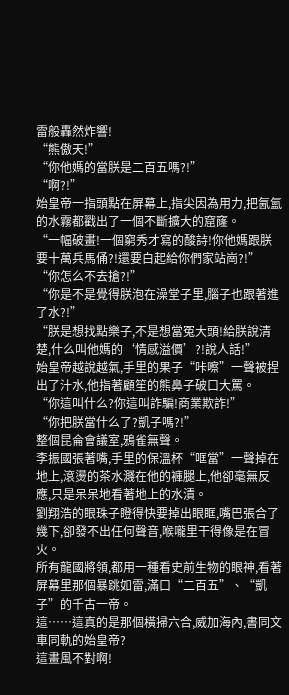雷般轟然炸響!
“熊傲天!”
“你他媽的當朕是二百五嗎?!”
“啊?!”
始皇帝一指頭點在屏幕上,指尖因為用力,把氤氳的水霧都戳出了一個不斷擴大的窟窿。
“一幅破畫!一個窮秀才寫的酸詩!你他媽跟朕要十萬兵馬俑?!還要白起給你們家站崗?!”
“你怎么不去搶?!”
“你是不是覺得朕泡在澡堂子里,腦子也跟著進了水?!”
“朕是想找點樂子,不是想當冤大頭!給朕說清楚,什么叫他媽的‘情感溢價’?!說人話!”
始皇帝越說越氣,手里的果子“咔嚓”一聲被捏出了汁水,他指著顧笙的熊鼻子破口大罵。
“你這叫什么?你這叫詐騙!商業欺詐!”
“你把朕當什么了?凱子嗎?!”
整個昆侖會議室,鴉雀無聲。
李振國張著嘴,手里的保溫杯“哐當”一聲掉在地上,滾燙的茶水濺在他的褲腿上,他卻毫無反應,只是呆呆地看著地上的水漬。
劉翔浩的眼珠子瞪得快要掉出眼眶,嘴巴張合了幾下,卻發不出任何聲音,喉嚨里干得像是在冒火。
所有龍國將領,都用一種看史前生物的眼神,看著屏幕里那個暴跳如雷,滿口“二百五”、“凱子”的千古一帝。
這……這真的是那個橫掃六合,威加海內,書同文車同軌的始皇帝?
這畫風不對啊!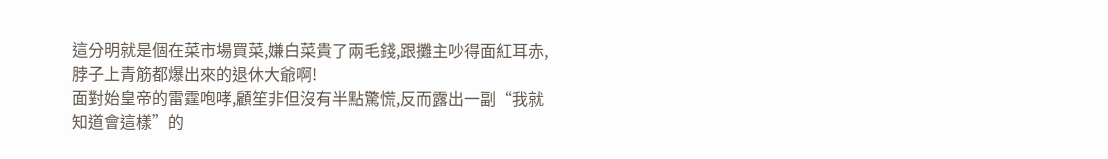這分明就是個在菜市場買菜,嫌白菜貴了兩毛錢,跟攤主吵得面紅耳赤,脖子上青筋都爆出來的退休大爺啊!
面對始皇帝的雷霆咆哮,顧笙非但沒有半點驚慌,反而露出一副“我就知道會這樣”的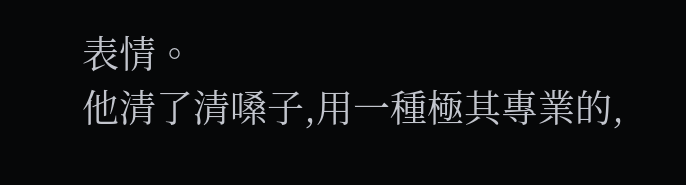表情。
他清了清嗓子,用一種極其專業的,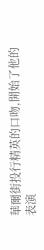華爾街投行精英的口吻,開始了他的表演